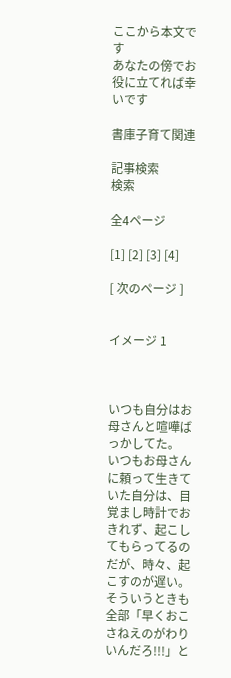ここから本文です
あなたの傍でお役に立てれば幸いです

書庫子育て関連

記事検索
検索

全4ページ

[1] [2] [3] [4]

[ 次のページ ]


イメージ 1



いつも自分はお母さんと喧嘩ばっかしてた。
いつもお母さんに頼って生きていた自分は、目覚まし時計でおきれず、起こしてもらってるのだが、時々、起こすのが遅い。
そういうときも全部「早くおこさねえのがわりいんだろ!!!」と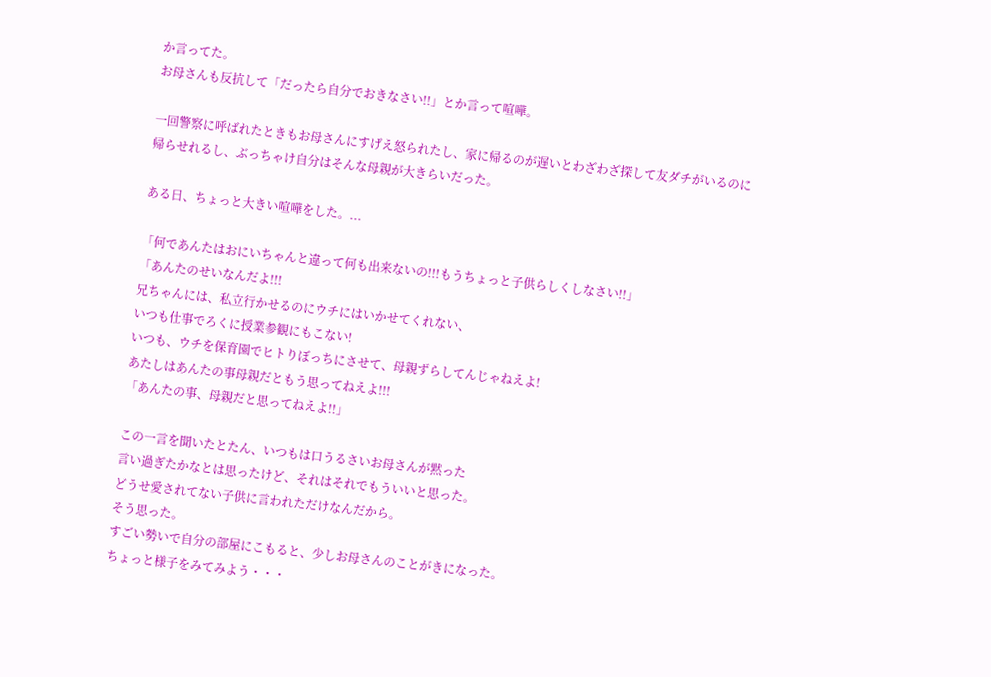か言ってた。
お母さんも反抗して「だったら自分でおきなさい!!」とか言って喧嘩。

一回警察に呼ばれたときもお母さんにすげえ怒られたし、家に帰るのが遅いとわざわざ探して友ダチがいるのに帰らせれるし、ぶっちゃけ自分はそんな母親が大きらいだった。

ある日、ちょっと大きい喧嘩をした。...

「何であんたはおにいちゃんと違って何も出来ないの!!!もうちょっと子供らしくしなさい!!」
「あんたのせいなんだよ!!!
兄ちゃんには、私立行かせるのにウチにはいかせてくれない、
いつも仕事でろくに授業参観にもこない!
いつも、ウチを保育園でヒトりぼっちにさせて、母親ずらしてんじゃねえよ!
あたしはあんたの事母親だともう思ってねえよ!!!
「あんたの事、母親だと思ってねえよ!!」

この一言を聞いたとたん、いつもは口うるさいお母さんが黙った
言い過ぎたかなとは思ったけど、それはそれでもういいと思った。
どうせ愛されてない子供に言われただけなんだから。
そう思った。
すごい勢いで自分の部屋にこもると、少しお母さんのことがきになった。
ちょっと様子をみてみよう・・・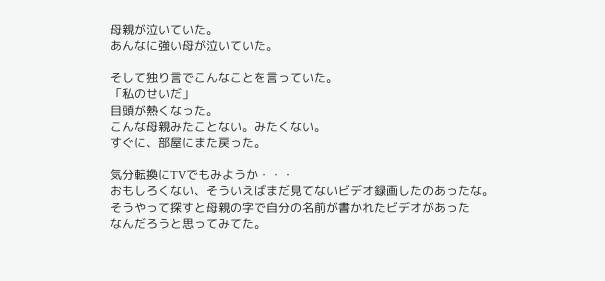母親が泣いていた。
あんなに強い母が泣いていた。

そして独り言でこんなことを言っていた。
「私のせいだ」
目頭が熱くなった。
こんな母親みたことない。みたくない。
すぐに、部屋にまた戻った。

気分転換にTVでもみようか・・・
おもしろくない、そういえばまだ見てないビデオ録画したのあったな。
そうやって探すと母親の字で自分の名前が書かれたビデオがあった
なんだろうと思ってみてた。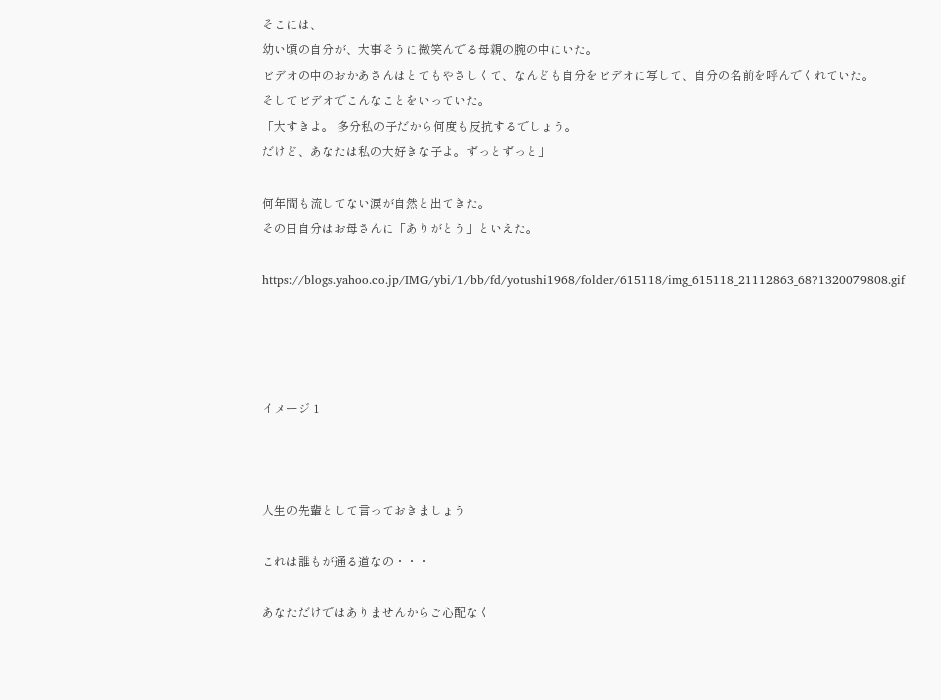そこには、
幼い頃の自分が、大事そうに微笑んでる母親の腕の中にいた。
ビデオの中のおかあさんはとてもやさしくて、なんども自分をビデオに写して、自分の名前を呼んでくれていた。
そしてビデオでこんなことをいっていた。
「大すきよ。 多分私の子だから何度も反抗するでしょう。
だけど、あなたは私の大好きな子よ。ずっとずっと」

何年間も流してない涙が自然と出てきた。
その日自分はお母さんに「ありがとう」といえた。

https://blogs.yahoo.co.jp/IMG/ybi/1/bb/fd/yotushi1968/folder/615118/img_615118_21112863_68?1320079808.gif




イメージ 1



人生の先輩として言っておきましょう

これは誰もが通る道なの・・・

あなただけではありませんからご心配なく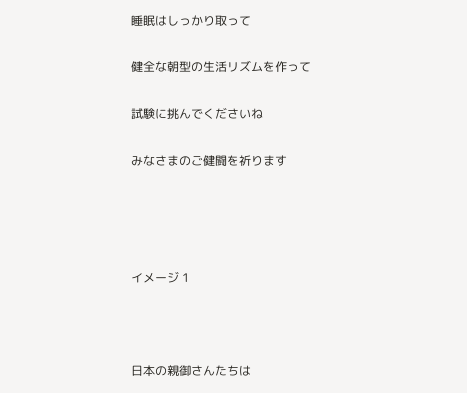睡眠はしっかり取って

健全な朝型の生活リズムを作って

試験に挑んでくださいね

みなさまのご健闘を祈ります




イメージ 1



日本の親御さんたちは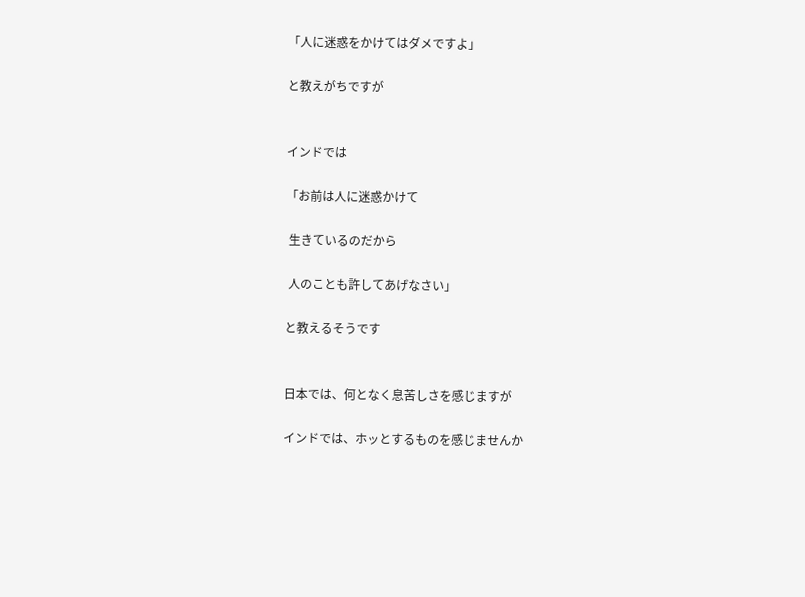「人に迷惑をかけてはダメですよ」

と教えがちですが


インドでは

「お前は人に迷惑かけて

 生きているのだから

 人のことも許してあげなさい」

と教えるそうです


日本では、何となく息苦しさを感じますが

インドでは、ホッとするものを感じませんか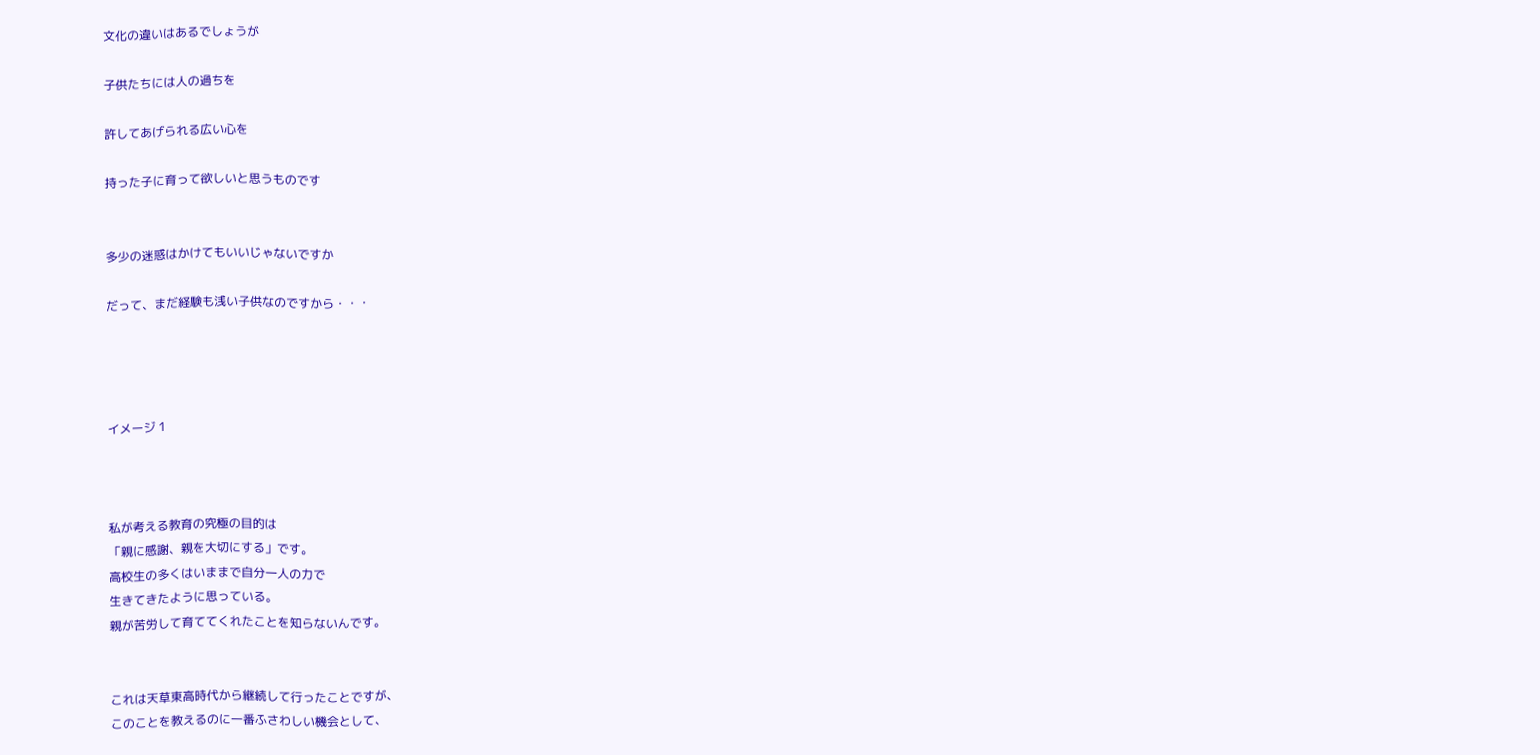文化の違いはあるでしょうが

子供たちには人の過ちを

許してあげられる広い心を

持った子に育って欲しいと思うものです


多少の迷惑はかけてもいいじゃないですか

だって、まだ経験も浅い子供なのですから・・・




イメージ 1



私が考える教育の究極の目的は
「親に感謝、親を大切にする」です。
高校生の多くはいままで自分一人の力で
生きてきたように思っている。
親が苦労して育ててくれたことを知らないんです。


これは天草東高時代から継続して行ったことですが、
このことを教えるのに一番ふさわしい機会として、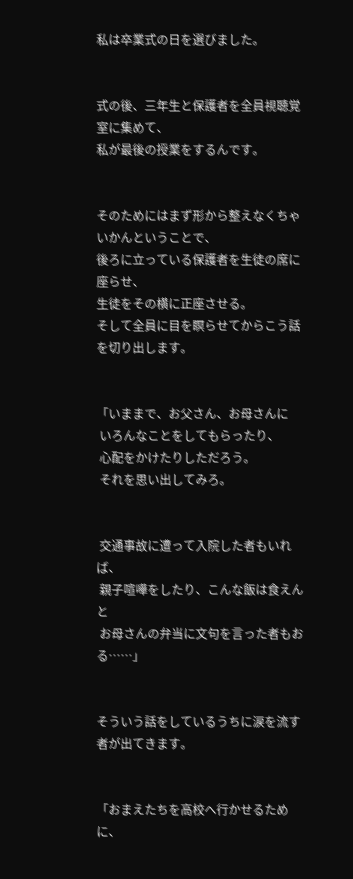私は卒業式の日を選びました。


式の後、三年生と保護者を全員視聴覚室に集めて、
私が最後の授業をするんです。


そのためにはまず形から整えなくちゃいかんということで、
後ろに立っている保護者を生徒の席に座らせ、
生徒をその横に正座させる。
そして全員に目を瞑らせてからこう話を切り出します。


「いままで、お父さん、お母さんに
 いろんなことをしてもらったり、
 心配をかけたりしただろう。
 それを思い出してみろ。


 交通事故に遭って入院した者もいれば、
 親子喧嘩をしたり、こんな飯は食えんと
 お母さんの弁当に文句を言った者もおる……」


そういう話をしているうちに涙を流す者が出てきます。


「おまえたちを高校へ行かせるために、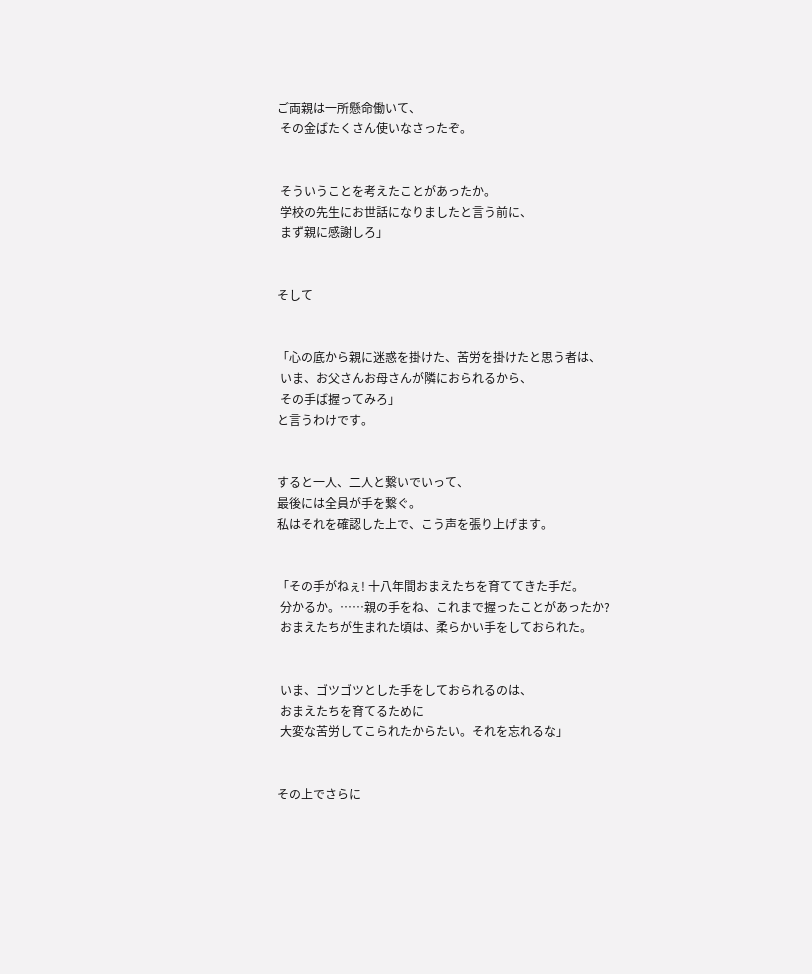ご両親は一所懸命働いて、
 その金ばたくさん使いなさったぞ。


 そういうことを考えたことがあったか。
 学校の先生にお世話になりましたと言う前に、
 まず親に感謝しろ」


そして


「心の底から親に迷惑を掛けた、苦労を掛けたと思う者は、
 いま、お父さんお母さんが隣におられるから、
 その手ば握ってみろ」
と言うわけです。


すると一人、二人と繋いでいって、
最後には全員が手を繋ぐ。
私はそれを確認した上で、こう声を張り上げます。


「その手がねぇ! 十八年間おまえたちを育ててきた手だ。
 分かるか。……親の手をね、これまで握ったことがあったか?
 おまえたちが生まれた頃は、柔らかい手をしておられた。


 いま、ゴツゴツとした手をしておられるのは、
 おまえたちを育てるために
 大変な苦労してこられたからたい。それを忘れるな」


その上でさらに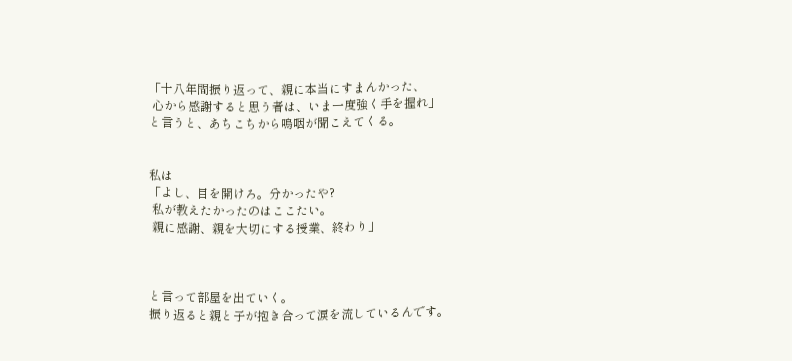「十八年間振り返って、親に本当にすまんかった、
 心から感謝すると思う者は、いま一度強く手を握れ」
と言うと、あちこちから嗚咽が聞こえてくる。


私は
「よし、目を開けろ。分かったや?
 私が教えたかったのはここたい。
 親に感謝、親を大切にする授業、終わり」



と言って部屋を出ていく。
振り返ると親と子が抱き合って涙を流しているんです。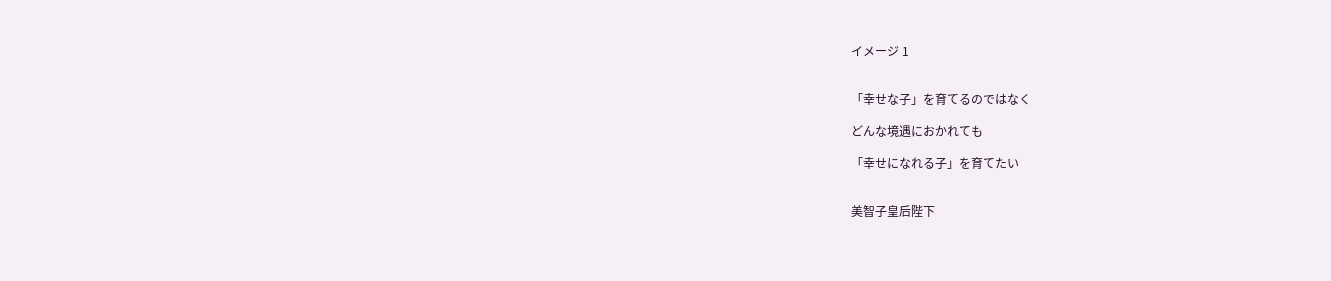イメージ 1


「幸せな子」を育てるのではなく

どんな境遇におかれても

「幸せになれる子」を育てたい


美智子皇后陛下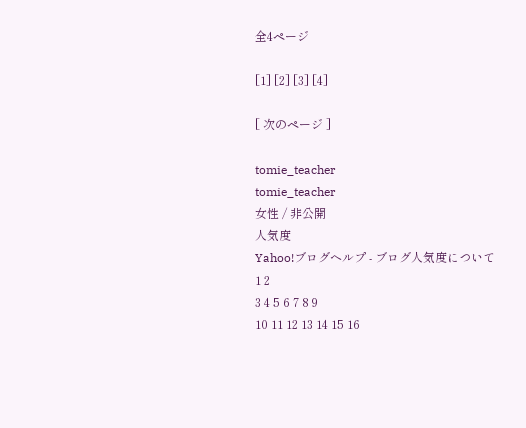全4ページ

[1] [2] [3] [4]

[ 次のページ ]

tomie_teacher
tomie_teacher
女性 / 非公開
人気度
Yahoo!ブログヘルプ - ブログ人気度について
1 2
3 4 5 6 7 8 9
10 11 12 13 14 15 16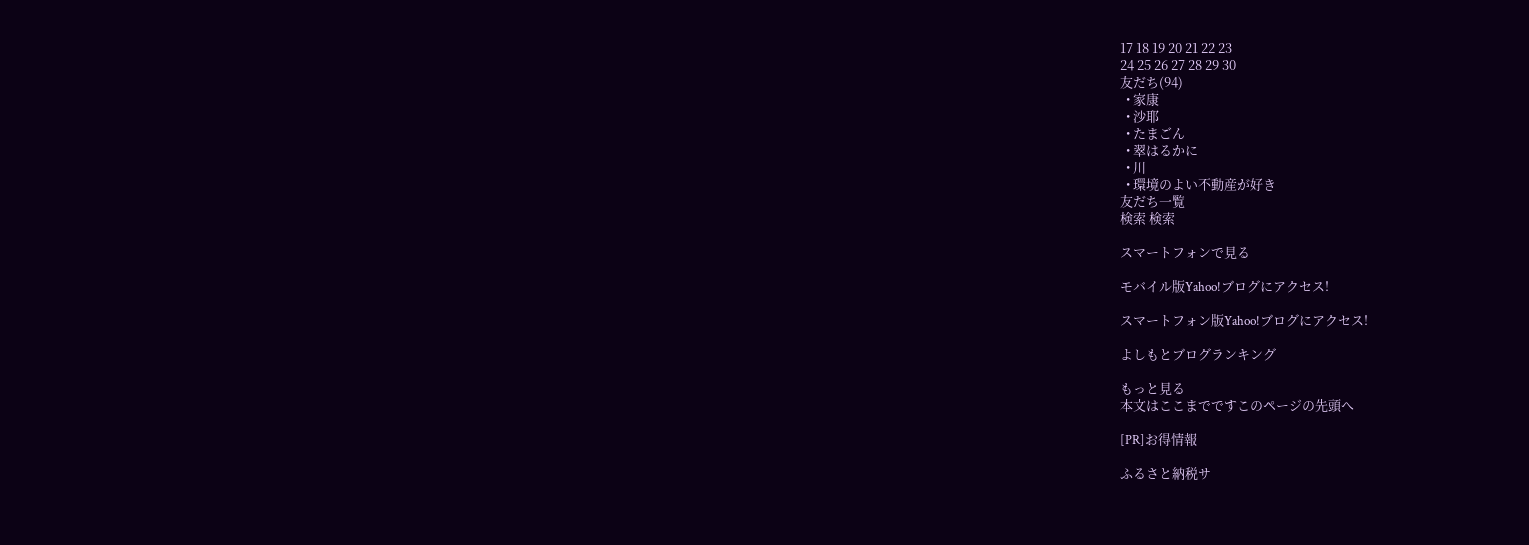17 18 19 20 21 22 23
24 25 26 27 28 29 30
友だち(94)
  • 家康
  • 沙耶
  • たまごん
  • 翠はるかに
  • 川
  • 環境のよい不動産が好き
友だち一覧
検索 検索

スマートフォンで見る

モバイル版Yahoo!ブログにアクセス!

スマートフォン版Yahoo!ブログにアクセス!

よしもとブログランキング

もっと見る
本文はここまでですこのページの先頭へ

[PR]お得情報

ふるさと納税サ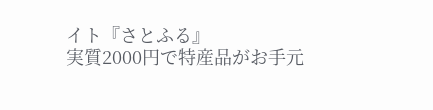イト『さとふる』
実質2000円で特産品がお手元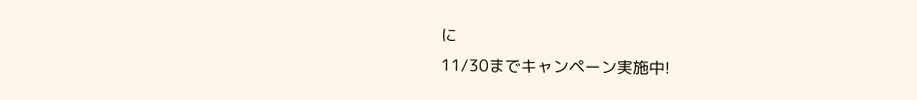に
11/30までキャンペーン実施中!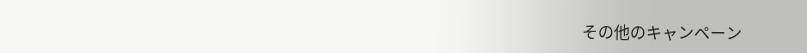その他のキャンペーン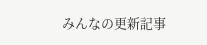みんなの更新記事